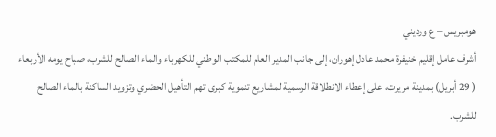هومبريس – ع ورديني
أشرف عامل إقليم خنيفرة محمد عادل إهوران، إلى جانب المدير العام للمكتب الوطني للكهرباء والماء الصالح للشرب، صباح يومه الأربعاء ( 29 أبريل) بمدينة مريرت، على إعطاء الانطلاقة الرسمية لمشاريع تنموية كبرى تهم التأهيل الحضري وتزويد الساكنة بالماء الصالح للشرب.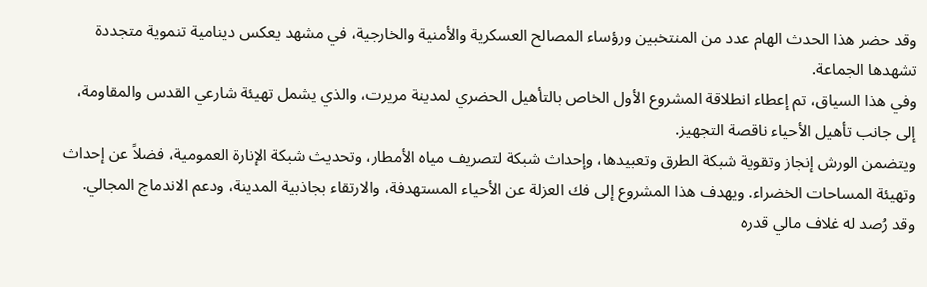وقد حضر هذا الحدث الهام عدد من المنتخبين ورؤساء المصالح العسكرية والأمنية والخارجية، في مشهد يعكس دينامية تنموية متجددة تشهدها الجماعة.
وفي هذا السياق، تم إعطاء انطلاقة المشروع الأول الخاص بالتأهيل الحضري لمدينة مريرت، والذي يشمل تهيئة شارعي القدس والمقاومة، إلى جانب تأهيل الأحياء ناقصة التجهيز.
ويتضمن الورش إنجاز وتقوية شبكة الطرق وتعبيدها، وإحداث شبكة لتصريف مياه الأمطار، وتحديث شبكة الإنارة العمومية، فضلاً عن إحداث وتهيئة المساحات الخضراء. ويهدف هذا المشروع إلى فك العزلة عن الأحياء المستهدفة، والارتقاء بجاذبية المدينة، ودعم الاندماج المجالي.
وقد رُصد له غلاف مالي قدره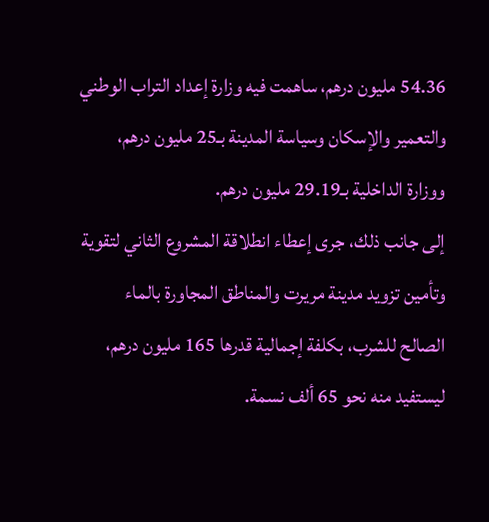54.36 مليون درهم، ساهمت فيه وزارة إعداد التراب الوطني والتعمير والإسكان وسياسة المدينة بـ25 مليون درهم، ووزارة الداخلية بـ29.19 مليون درهم.
إلى جانب ذلك، جرى إعطاء انطلاقة المشروع الثاني لتقوية وتأمين تزويد مدينة مريرت والمناطق المجاورة بالماء الصالح للشرب، بكلفة إجمالية قدرها 165 مليون درهم، ليستفيد منه نحو 65 ألف نسمة.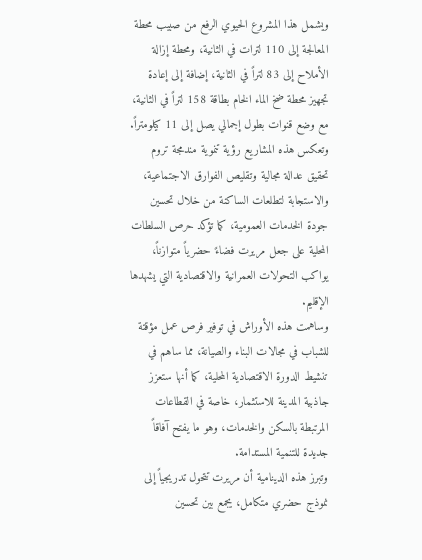ويشمل هذا المشروع الحيوي الرفع من صبيب محطة المعالجة إلى 110 لترات في الثانية، ومحطة إزالة الأملاح إلى 83 لتراً في الثانية، إضافة إلى إعادة تجهيز محطة ضخ الماء الخام بطاقة 158 لتراً في الثانية، مع وضع قنوات بطول إجمالي يصل إلى 11 كيلومتراً.
وتعكس هذه المشاريع رؤية تنموية مندمجة تروم تحقيق عدالة مجالية وتقليص الفوارق الاجتماعية، والاستجابة لتطلعات الساكنة من خلال تحسين جودة الخدمات العمومية، كما تؤكد حرص السلطات المحلية على جعل مريرت فضاءً حضرياً متوازناً، يواكب التحولات العمرانية والاقتصادية التي يشهدها الإقليم.
وساهمت هذه الأوراش في توفير فرص عمل مؤقتة للشباب في مجالات البناء والصيانة، مما ساهم في تنشيط الدورة الاقتصادية المحلية، كما أنها ستعزز جاذبية المدينة للاستثمار، خاصة في القطاعات المرتبطة بالسكن والخدمات، وهو ما يفتح آفاقاً جديدة للتنمية المستدامة.
وتبرز هذه الدينامية أن مريرت تتحول تدريجياً إلى نموذج حضري متكامل، يجمع بين تحسين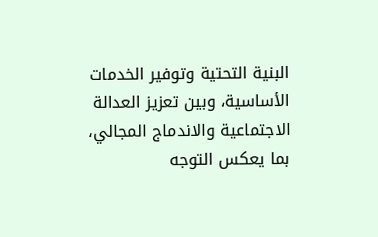البنية التحتية وتوفير الخدمات الأساسية، وبين تعزيز العدالة الاجتماعية والاندماج المجالي، بما يعكس التوجه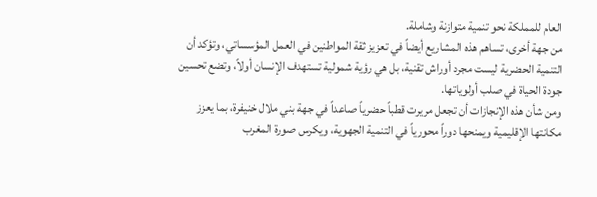العام للمملكة نحو تنمية متوازنة وشاملة.
من جهة أخرى، تساهم هذه المشاريع أيضاً في تعزيز ثقة المواطنين في العمل المؤسساتي، وتؤكد أن التنمية الحضرية ليست مجرد أوراش تقنية، بل هي رؤية شمولية تستهدف الإنسان أولاً، وتضع تحسين جودة الحياة في صلب أولوياتها.
ومن شأن هذه الإنجازات أن تجعل مريرت قطباً حضرياً صاعداً في جهة بني ملال خنيفرة، بما يعزز مكانتها الإقليمية ويمنحها دوراً محورياً في التنمية الجهوية، ويكرس صورة المغرب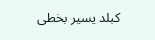كبلد يسير بخطى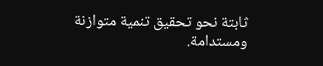ثابتة نحو تحقيق تنمية متوازنة ومستدامة.